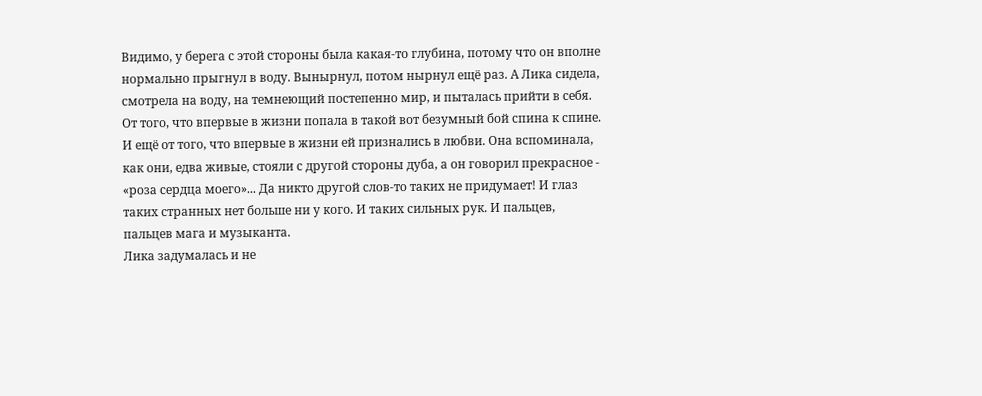Видимо, у берега с этой стороны была какая-то глубина, потому что он вполне нормально прыгнул в воду. Вынырнул, потом нырнул ещё раз. А Лика сидела, смотрела на воду, на темнеющий постепенно мир, и пыталась прийти в себя. От того, что впервые в жизни попала в такой вот безумный бой спина к спине. И ещё от того, что впервые в жизни ей признались в любви. Она вспоминала, как они, едва живые, стояли с другой стороны дуба, а он говорил прекрасное - «роза сердца моего»... Да никто другой слов-то таких не придумает! И глаз таких странных нет больше ни у кого. И таких сильных рук. И пальцев, пальцев мага и музыканта.
Лика задумалась и не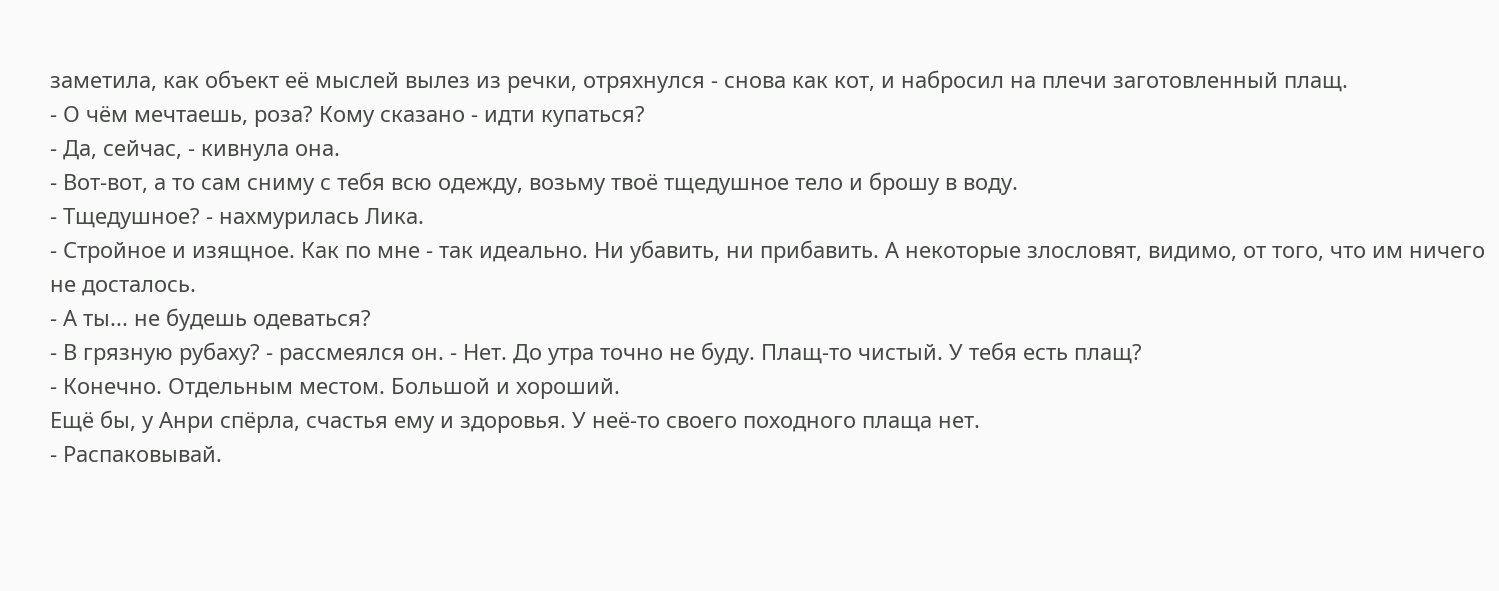заметила, как объект её мыслей вылез из речки, отряхнулся - снова как кот, и набросил на плечи заготовленный плащ.
- О чём мечтаешь, роза? Кому сказано - идти купаться?
- Да, сейчас, - кивнула она.
- Вот-вот, а то сам сниму с тебя всю одежду, возьму твоё тщедушное тело и брошу в воду.
- Тщедушное? - нахмурилась Лика.
- Стройное и изящное. Как по мне - так идеально. Ни убавить, ни прибавить. А некоторые злословят, видимо, от того, что им ничего не досталось.
- А ты... не будешь одеваться?
- В грязную рубаху? - рассмеялся он. - Нет. До утра точно не буду. Плащ-то чистый. У тебя есть плащ?
- Конечно. Отдельным местом. Большой и хороший.
Ещё бы, у Анри спёрла, счастья ему и здоровья. У неё-то своего походного плаща нет.
- Распаковывай.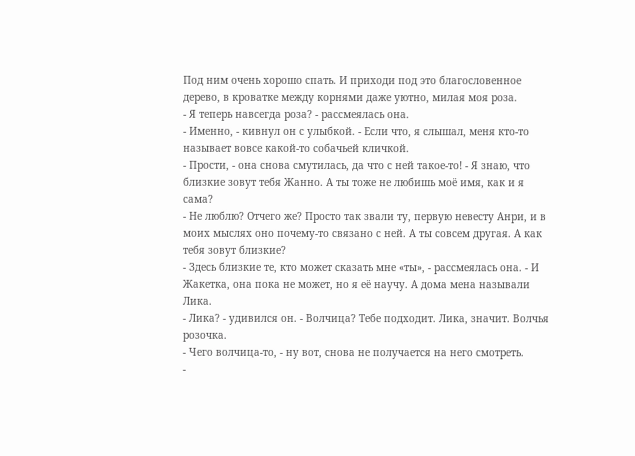Под ним очень хорошо спать. И приходи под это благословенное дерево, в кроватке между корнями даже уютно, милая моя роза.
- Я теперь навсегда роза? - рассмеялась она.
- Именно, - кивнул он с улыбкой. - Если что, я слышал, меня кто-то называет вовсе какой-то собачьей кличкой.
- Прости, - она снова смутилась, да что с ней такое-то! - Я знаю, что близкие зовут тебя Жанно. А ты тоже не любишь моё имя, как и я сама?
- Не люблю? Отчего же? Просто так звали ту, первую невесту Анри, и в моих мыслях оно почему-то связано с ней. А ты совсем другая. А как тебя зовут близкие?
- Здесь близкие те, кто может сказать мне «ты», - рассмеялась она. - И Жакетка, она пока не может, но я её научу. А дома мена называли Лика.
- Лика? - удивился он. - Волчица? Тебе подходит. Лика, значит. Волчья розочка.
- Чего волчица-то, - ну вот, снова не получается на него смотреть.
-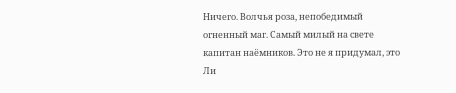Ничего. Волчья роза, непобедимый огненный маг. Самый милый на свете капитан наёмников. Это не я придумал, это Ли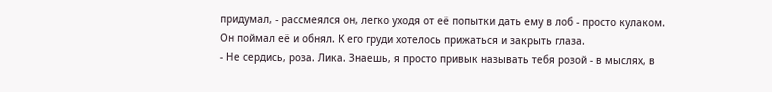придумал, - рассмеялся он, легко уходя от её попытки дать ему в лоб - просто кулаком.
Он поймал её и обнял. К его груди хотелось прижаться и закрыть глаза.
- Не сердись, роза. Лика. Знаешь, я просто привык называть тебя розой - в мыслях, в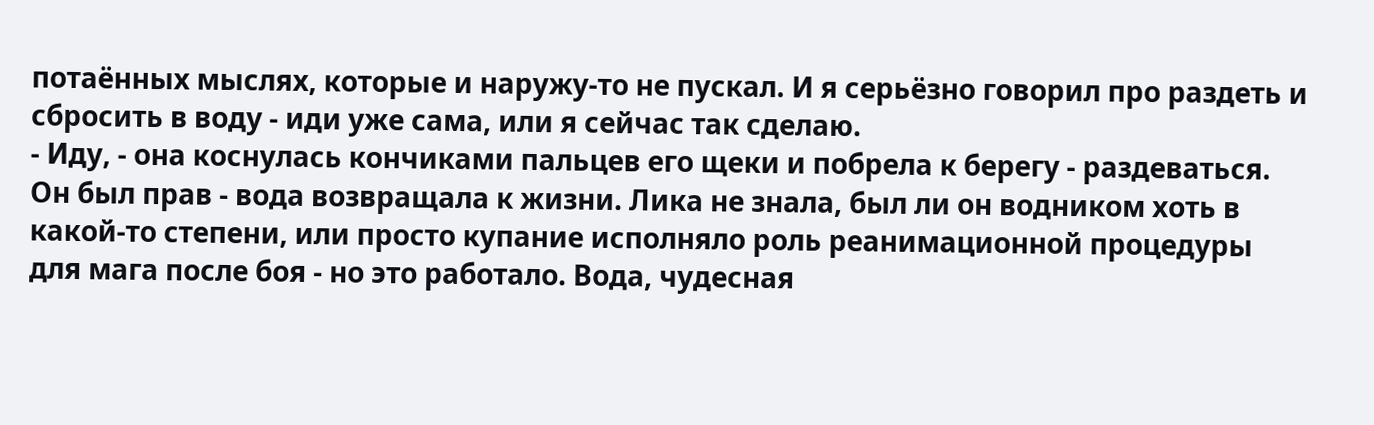потаённых мыслях, которые и наружу-то не пускал. И я серьёзно говорил про раздеть и сбросить в воду - иди уже сама, или я сейчас так сделаю.
- Иду, - она коснулась кончиками пальцев его щеки и побрела к берегу - раздеваться.
Он был прав - вода возвращала к жизни. Лика не знала, был ли он водником хоть в какой-то степени, или просто купание исполняло роль реанимационной процедуры для мага после боя - но это работало. Вода, чудесная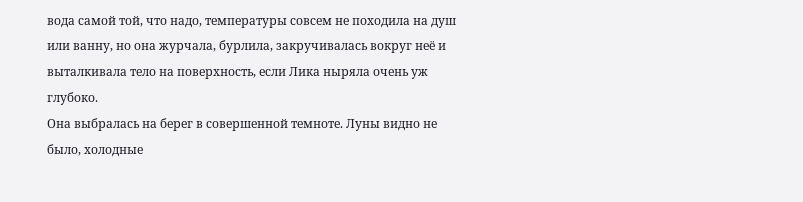вода самой той, что надо, температуры совсем не походила на душ или ванну, но она журчала, бурлила, закручивалась вокруг неё и выталкивала тело на поверхность, если Лика ныряла очень уж глубоко.
Она выбралась на берег в совершенной темноте. Луны видно не было, холодные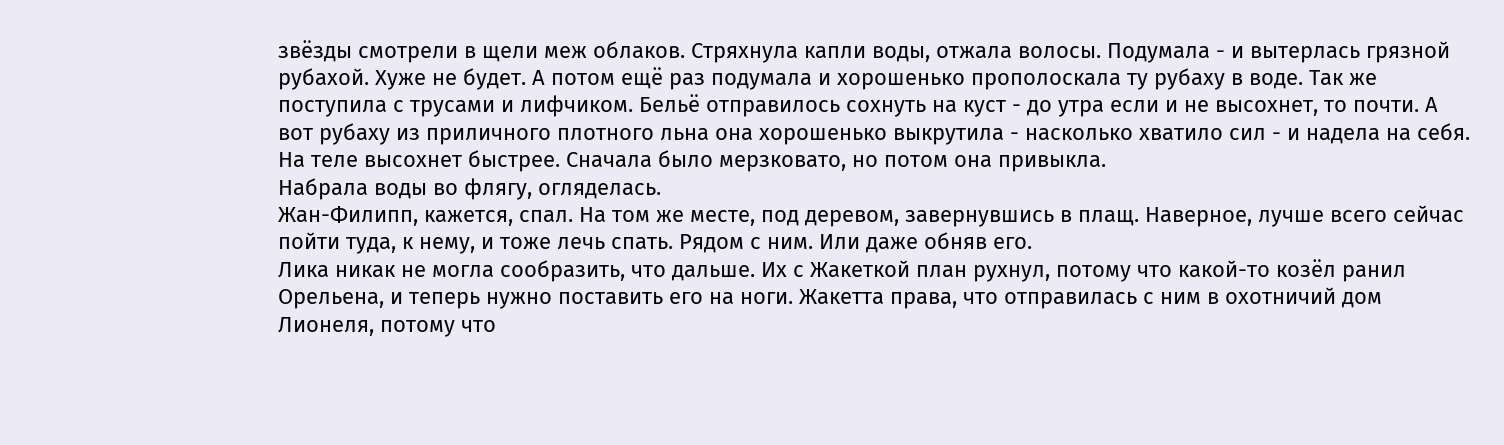звёзды смотрели в щели меж облаков. Стряхнула капли воды, отжала волосы. Подумала - и вытерлась грязной рубахой. Хуже не будет. А потом ещё раз подумала и хорошенько прополоскала ту рубаху в воде. Так же поступила с трусами и лифчиком. Бельё отправилось сохнуть на куст - до утра если и не высохнет, то почти. А вот рубаху из приличного плотного льна она хорошенько выкрутила - насколько хватило сил - и надела на себя. На теле высохнет быстрее. Сначала было мерзковато, но потом она привыкла.
Набрала воды во флягу, огляделась.
Жан-Филипп, кажется, спал. На том же месте, под деревом, завернувшись в плащ. Наверное, лучше всего сейчас пойти туда, к нему, и тоже лечь спать. Рядом с ним. Или даже обняв его.
Лика никак не могла сообразить, что дальше. Их с Жакеткой план рухнул, потому что какой-то козёл ранил Орельена, и теперь нужно поставить его на ноги. Жакетта права, что отправилась с ним в охотничий дом Лионеля, потому что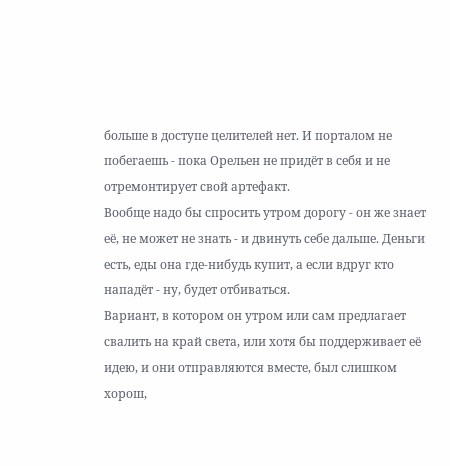больше в доступе целителей нет. И порталом не побегаешь - пока Орельен не придёт в себя и не отремонтирует свой артефакт.
Вообще надо бы спросить утром дорогу - он же знает её, не может не знать - и двинуть себе дальше. Деньги есть, еды она где-нибудь купит, а если вдруг кто нападёт - ну, будет отбиваться.
Вариант, в котором он утром или сам предлагает свалить на край света, или хотя бы поддерживает её идею, и они отправляются вместе, был слишком хорош,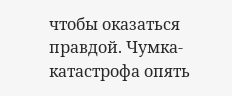чтобы оказаться правдой. Чумка-катастрофа опять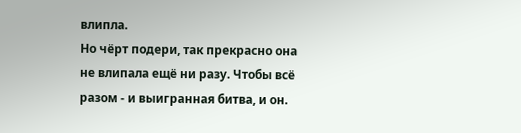влипла.
Но чёрт подери, так прекрасно она не влипала ещё ни разу. Чтобы всё разом - и выигранная битва, и он.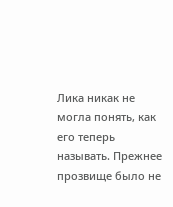Лика никак не могла понять, как его теперь называть. Прежнее прозвище было не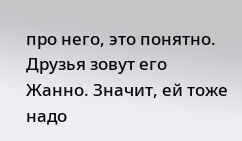про него, это понятно. Друзья зовут его Жанно. Значит, ей тоже надо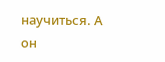научиться. А он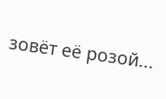зовёт её розой...